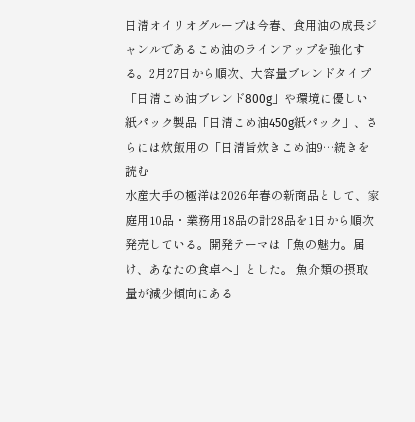日清オイリオグループは今春、食用油の成長ジャンルであるこめ油のラインアップを強化する。2月27日から順次、大容量ブレンドタイプ「日清こめ油ブレンド800g」や環境に優しい紙パック製品「日清こめ油450g紙パック」、さらには炊飯用の「日清旨炊きこめ油9…続きを読む
水産大手の極洋は2026年春の新商品として、家庭用10品・業務用18品の計28品を1日から順次発売している。開発テーマは「魚の魅力。届け、あなたの食卓へ」とした。 魚介類の摂取量が減少傾向にある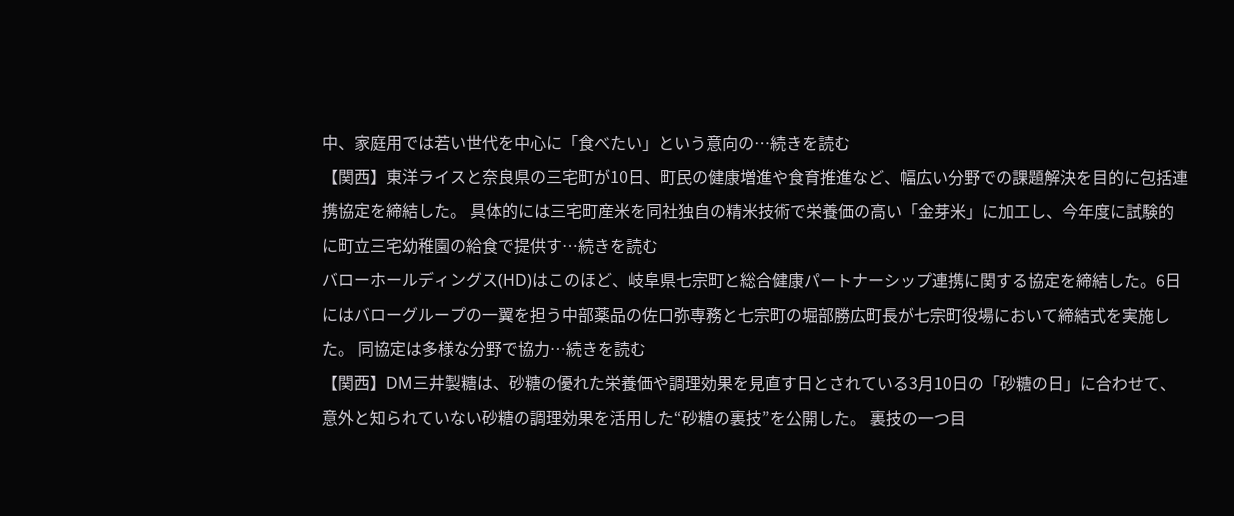中、家庭用では若い世代を中心に「食べたい」という意向の…続きを読む
【関西】東洋ライスと奈良県の三宅町が10日、町民の健康増進や食育推進など、幅広い分野での課題解決を目的に包括連携協定を締結した。 具体的には三宅町産米を同社独自の精米技術で栄養価の高い「金芽米」に加工し、今年度に試験的に町立三宅幼稚園の給食で提供す…続きを読む
バローホールディングス(HD)はこのほど、岐阜県七宗町と総合健康パートナーシップ連携に関する協定を締結した。6日にはバローグループの一翼を担う中部薬品の佐口弥専務と七宗町の堀部勝広町長が七宗町役場において締結式を実施した。 同協定は多様な分野で協力…続きを読む
【関西】DM三井製糖は、砂糖の優れた栄養価や調理効果を見直す日とされている3月10日の「砂糖の日」に合わせて、意外と知られていない砂糖の調理効果を活用した“砂糖の裏技”を公開した。 裏技の一つ目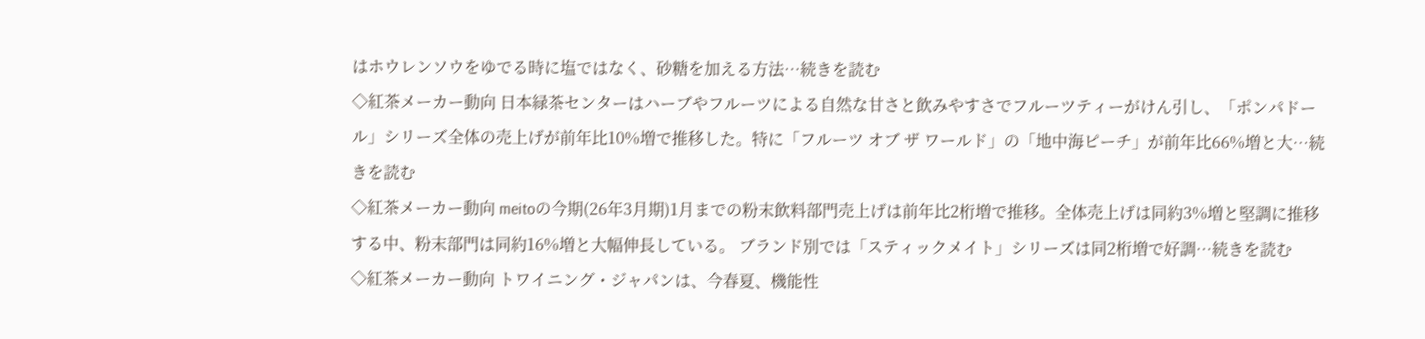はホウレンソウをゆでる時に塩ではなく、砂糖を加える方法…続きを読む
◇紅茶メーカー動向 日本緑茶センターはハーブやフルーツによる自然な甘さと飲みやすさでフルーツティーがけん引し、「ポンパドール」シリーズ全体の売上げが前年比10%増で推移した。特に「フルーツ オブ ザ ワールド」の「地中海ピーチ」が前年比66%増と大…続きを読む
◇紅茶メーカー動向 meitoの今期(26年3月期)1月までの粉末飲料部門売上げは前年比2桁増で推移。全体売上げは同約3%増と堅調に推移する中、粉末部門は同約16%増と大幅伸長している。 ブランド別では「スティックメイト」シリーズは同2桁増で好調…続きを読む
◇紅茶メーカー動向 トワイニング・ジャパンは、今春夏、機能性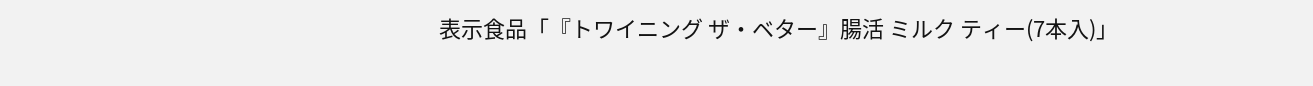表示食品「『トワイニング ザ・ベター』腸活 ミルク ティー(7本入)」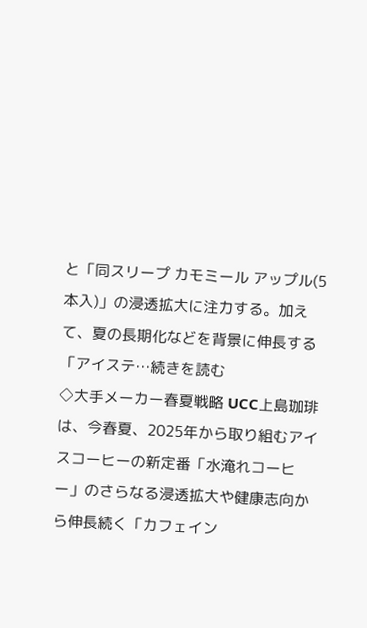と「同スリープ カモミール アップル(5本入)」の浸透拡大に注力する。加えて、夏の長期化などを背景に伸長する「アイステ…続きを読む
◇大手メーカー春夏戦略 UCC上島珈琲は、今春夏、2025年から取り組むアイスコーヒーの新定番「水淹れコーヒー」のさらなる浸透拡大や健康志向から伸長続く「カフェイン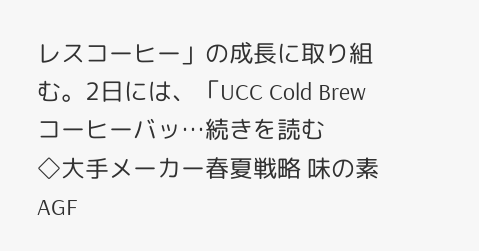レスコーヒー」の成長に取り組む。2日には、「UCC Cold Brew コーヒーバッ…続きを読む
◇大手メーカー春夏戦略 味の素AGF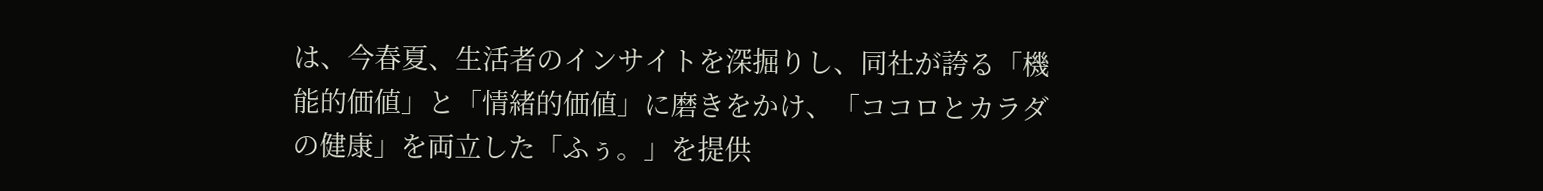は、今春夏、生活者のインサイトを深掘りし、同社が誇る「機能的価値」と「情緒的価値」に磨きをかけ、「ココロとカラダの健康」を両立した「ふぅ。」を提供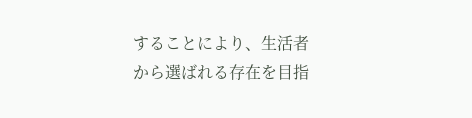することにより、生活者から選ばれる存在を目指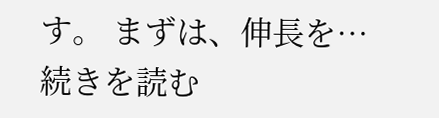す。 まずは、伸長を…続きを読む